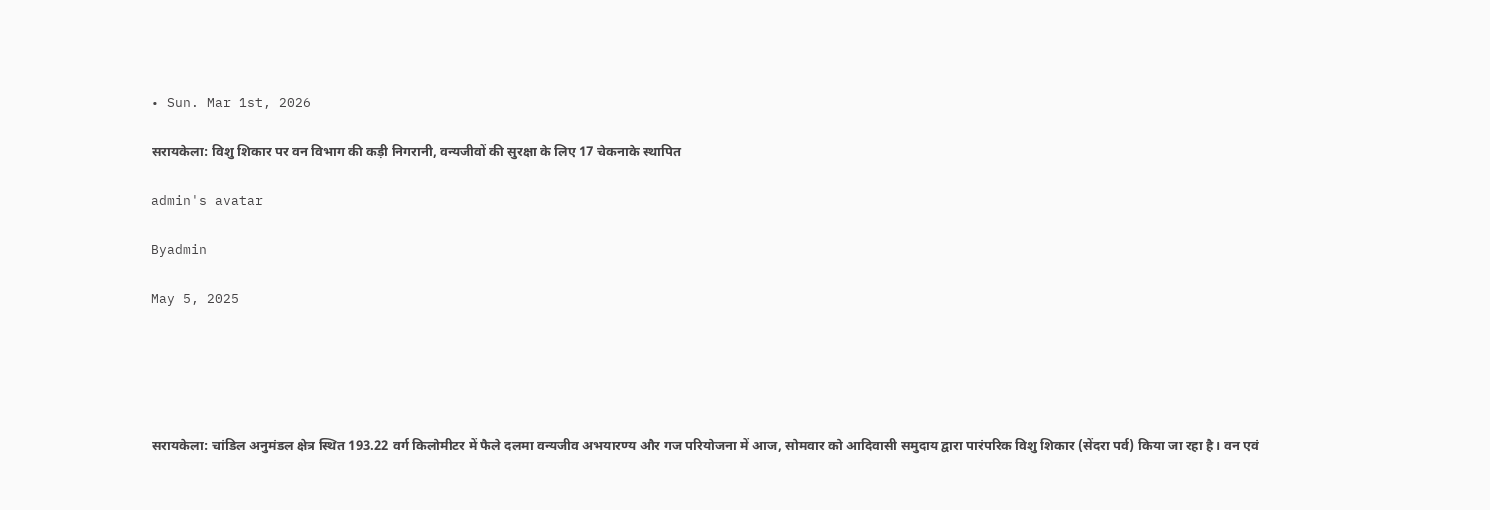• Sun. Mar 1st, 2026

सरायकेला: विशु शिकार पर वन विभाग की कड़ी निगरानी, वन्यजीवों की सुरक्षा के लिए 17 चेकनाके स्थापित

admin's avatar

Byadmin

May 5, 2025





सरायकेला: चांडिल अनुमंडल क्षेत्र स्थित 193.22 वर्ग किलोमीटर में फैले दलमा वन्यजीव अभयारण्य और गज परियोजना में आज, सोमवार को आदिवासी समुदाय द्वारा पारंपरिक विशु शिकार (सेंदरा पर्व) किया जा रहा है। वन एवं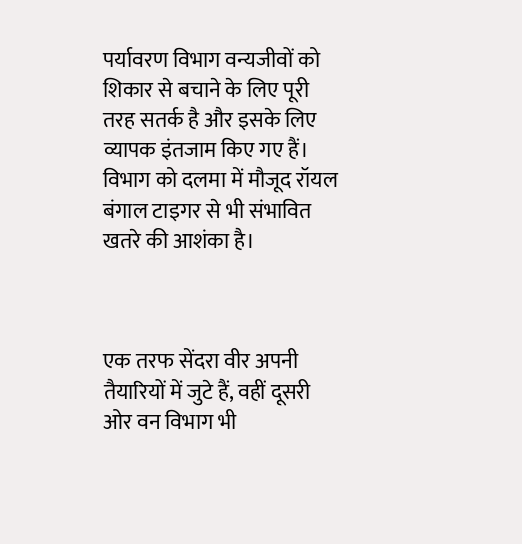पर्यावरण विभाग वन्यजीवों को शिकार से बचाने के लिए पूरी तरह सतर्क है और इसके लिए व्यापक इंतजाम किए गए हैं। विभाग को दलमा में मौजूद रॉयल बंगाल टाइगर से भी संभावित खतरे की आशंका है।



एक तरफ सेंदरा वीर अपनी तैयारियों में जुटे हैं, वहीं दूसरी ओर वन विभाग भी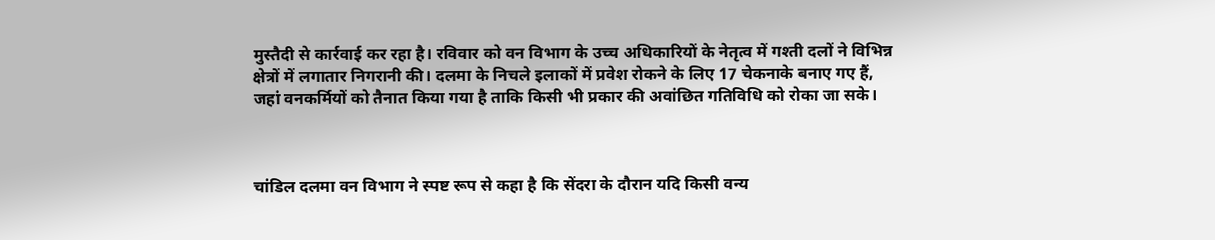मुस्तैदी से कार्रवाई कर रहा है। रविवार को वन विभाग के उच्च अधिकारियों के नेतृत्व में गश्ती दलों ने विभिन्न क्षेत्रों में लगातार निगरानी की। दलमा के निचले इलाकों में प्रवेश रोकने के लिए 17 चेकनाके बनाए गए हैं, जहां वनकर्मियों को तैनात किया गया है ताकि किसी भी प्रकार की अवांछित गतिविधि को रोका जा सके।



चांडिल दलमा वन विभाग ने स्पष्ट रूप से कहा है कि सेंदरा के दौरान यदि किसी वन्य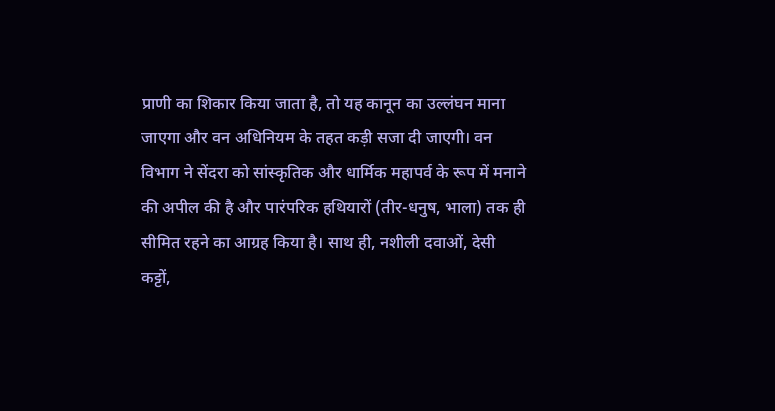प्राणी का शिकार किया जाता है, तो यह कानून का उल्लंघन माना जाएगा और वन अधिनियम के तहत कड़ी सजा दी जाएगी। वन विभाग ने सेंदरा को सांस्कृतिक और धार्मिक महापर्व के रूप में मनाने की अपील की है और पारंपरिक हथियारों (तीर-धनुष, भाला) तक ही सीमित रहने का आग्रह किया है। साथ ही, नशीली दवाओं, देसी कट्टों,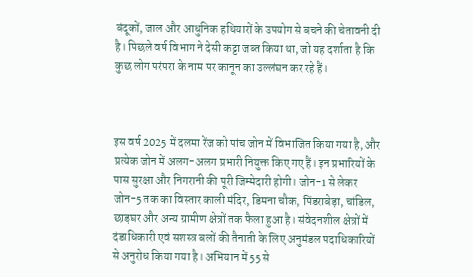बंदूकों, जाल और आधुनिक हथियारों के उपयोग से बचने की चेतावनी दी है। पिछले वर्ष विभाग ने देसी कट्टा जब्त किया था, जो यह दर्शाता है कि कुछ लोग परंपरा के नाम पर कानून का उल्लंघन कर रहे हैं।



इस वर्ष 2025 में दलमा रेंज को पांच जोन में विभाजित किया गया है, और प्रत्येक जोन में अलग-अलग प्रभारी नियुक्त किए गए हैं। इन प्रभारियों के पास सुरक्षा और निगरानी की पूरी जिम्मेदारी होगी। जोन-1 से लेकर जोन-5 तक का विस्तार काली मंदिर, डिमना चौक, पिंडराबेड़ा, चांडिल, छाड़घर और अन्य ग्रामीण क्षेत्रों तक फैला हुआ है। संवेदनशील क्षेत्रों में दंडाधिकारी एवं सशस्त्र बलों की तैनाती के लिए अनुमंडल पदाधिकारियों से अनुरोध किया गया है। अभियान में 55 से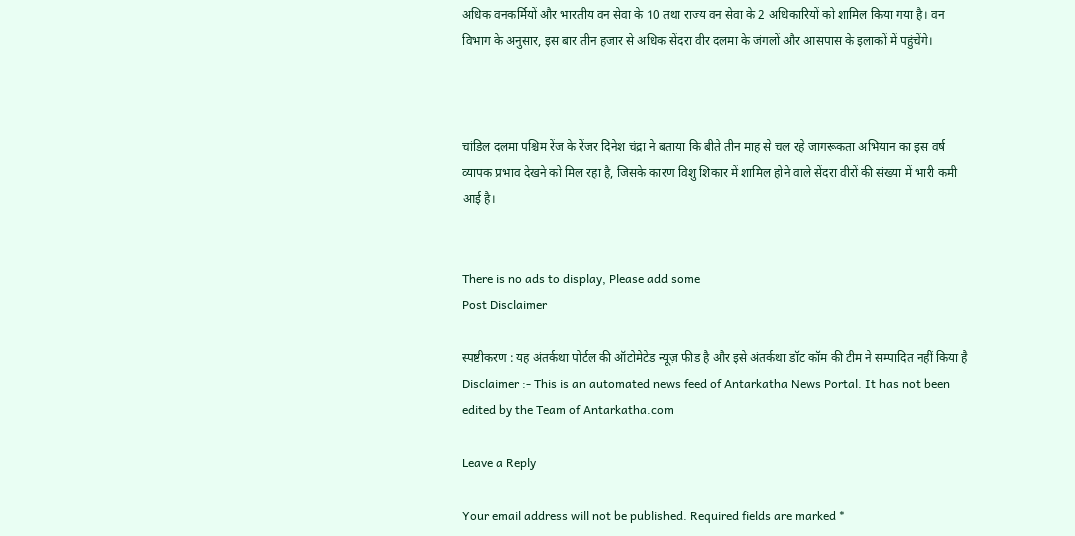अधिक वनकर्मियों और भारतीय वन सेवा के 10 तथा राज्य वन सेवा के 2 अधिकारियों को शामिल किया गया है। वन विभाग के अनुसार, इस बार तीन हजार से अधिक सेंदरा वीर दलमा के जंगलों और आसपास के इलाकों में पहुंचेंगे।



चांडिल दलमा पश्चिम रेंज के रेंजर दिनेश चंद्रा ने बताया कि बीते तीन माह से चल रहे जागरूकता अभियान का इस वर्ष व्यापक प्रभाव देखने को मिल रहा है, जिसके कारण विशु शिकार में शामिल होने वाले सेंदरा वीरों की संख्या में भारी कमी आई है।


There is no ads to display, Please add some
Post Disclaimer

स्पष्टीकरण : यह अंतर्कथा पोर्टल की ऑटोमेटेड न्यूज़ फीड है और इसे अंतर्कथा डॉट कॉम की टीम ने सम्पादित नहीं किया है
Disclaimer :- This is an automated news feed of Antarkatha News Portal. It has not been edited by the Team of Antarkatha.com

Leave a Reply

Your email address will not be published. Required fields are marked *